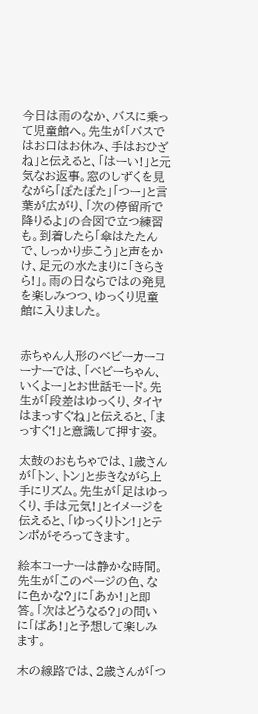今日は雨のなか、バスに乗って児童館へ。先生が「バスではお口はお休み、手はおひざね」と伝えると、「はーい!」と元気なお返事。窓のしずくを見ながら「ぽたぽた」「つー」と言葉が広がり、「次の停留所で降りるよ」の合図で立つ練習も。到着したら「傘はたたんで、しっかり歩こう」と声をかけ、足元の水たまりに「きらきら!」。雨の日ならではの発見を楽しみつつ、ゆっくり児童館に入りました。


赤ちゃん人形のベビーカーコーナーでは、「ベビーちゃん、いくよー」とお世話モード。先生が「段差はゆっくり、タイヤはまっすぐね」と伝えると、「まっすぐ!」と意識して押す姿。

太鼓のおもちゃでは、1歳さんが「トン、トン」と歩きながら上手にリズム。先生が「足はゆっくり、手は元気!」とイメージを伝えると、「ゆっくりトン!」とテンポがそろってきます。

絵本コーナーは静かな時間。先生が「このページの色、なに色かな?」に「あか!」と即答。「次はどうなる?」の問いに「ばあ!」と予想して楽しみます。

木の線路では、2歳さんが「つ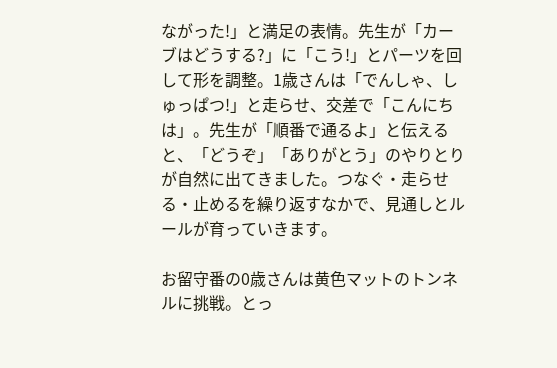ながった!」と満足の表情。先生が「カーブはどうする?」に「こう!」とパーツを回して形を調整。1歳さんは「でんしゃ、しゅっぱつ!」と走らせ、交差で「こんにちは」。先生が「順番で通るよ」と伝えると、「どうぞ」「ありがとう」のやりとりが自然に出てきました。つなぐ・走らせる・止めるを繰り返すなかで、見通しとルールが育っていきます。

お留守番の0歳さんは黄色マットのトンネルに挑戦。とっ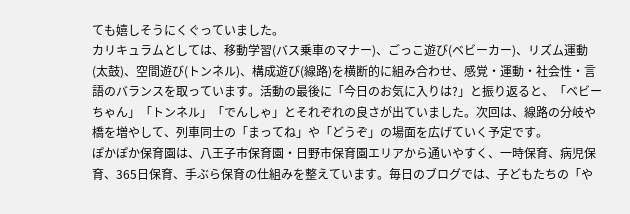ても嬉しそうにくぐっていました。
カリキュラムとしては、移動学習(バス乗車のマナー)、ごっこ遊び(ベビーカー)、リズム運動(太鼓)、空間遊び(トンネル)、構成遊び(線路)を横断的に組み合わせ、感覚・運動・社会性・言語のバランスを取っています。活動の最後に「今日のお気に入りは?」と振り返ると、「ベビーちゃん」「トンネル」「でんしゃ」とそれぞれの良さが出ていました。次回は、線路の分岐や橋を増やして、列車同士の「まってね」や「どうぞ」の場面を広げていく予定です。
ぽかぽか保育園は、八王子市保育園・日野市保育園エリアから通いやすく、一時保育、病児保育、365日保育、手ぶら保育の仕組みを整えています。毎日のブログでは、子どもたちの「や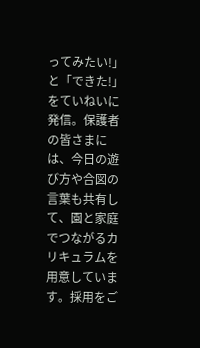ってみたい!」と「できた!」をていねいに発信。保護者の皆さまには、今日の遊び方や合図の言葉も共有して、園と家庭でつながるカリキュラムを用意しています。採用をご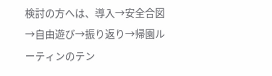検討の方へは、導入→安全合図→自由遊び→振り返り→帰園ルーティンのテン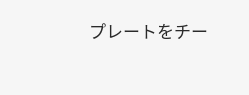プレートをチー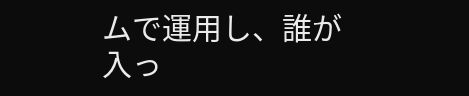ムで運用し、誰が入っ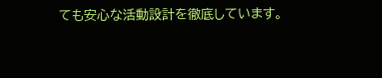ても安心な活動設計を徹底しています。